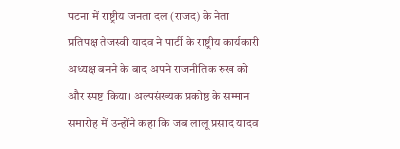पटना में राष्ट्रीय जनता दल (राजद) के नेता प्रतिपक्ष तेजस्वी यादव ने पार्टी के राष्ट्रीय कार्यकारी अध्यक्ष बनने के बाद अपने राजनीतिक रुख को और स्पष्ट किया। अल्पसंख्यक प्रकोष्ठ के सम्मान समारोह में उन्होंने कहा कि जब लालू प्रसाद यादव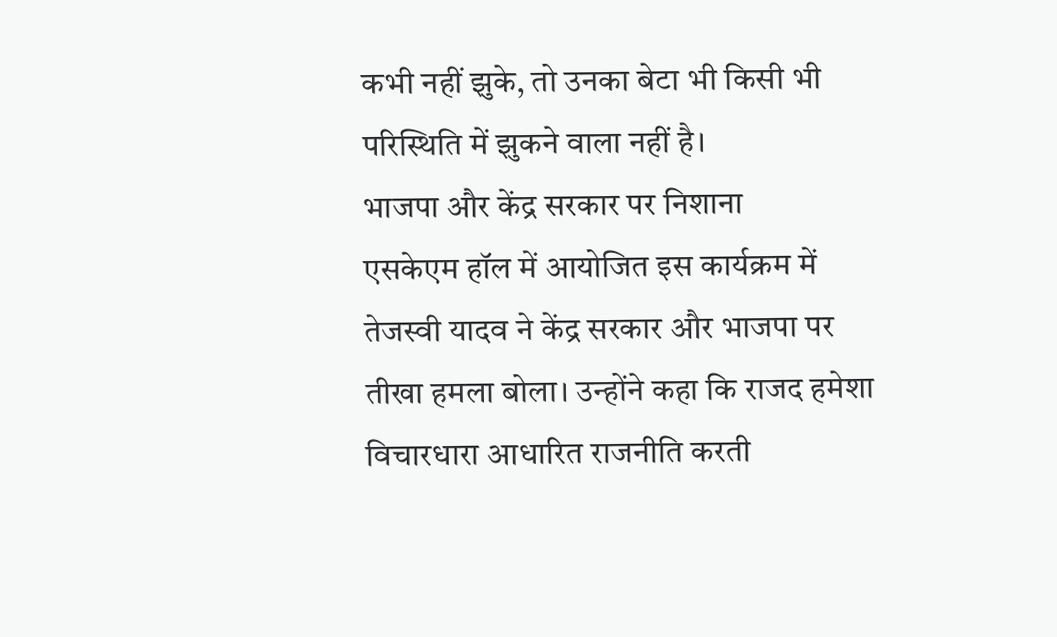कभी नहीं झुके, तो उनका बेटा भी किसी भी परिस्थिति में झुकने वाला नहीं है।
भाजपा और केंद्र सरकार पर निशाना
एसकेएम हॉल में आयोजित इस कार्यक्रम में तेजस्वी यादव ने केंद्र सरकार और भाजपा पर तीखा हमला बोला। उन्होंने कहा कि राजद हमेशा विचारधारा आधारित राजनीति करती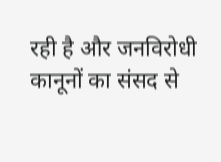रही है और जनविरोधी कानूनों का संसद से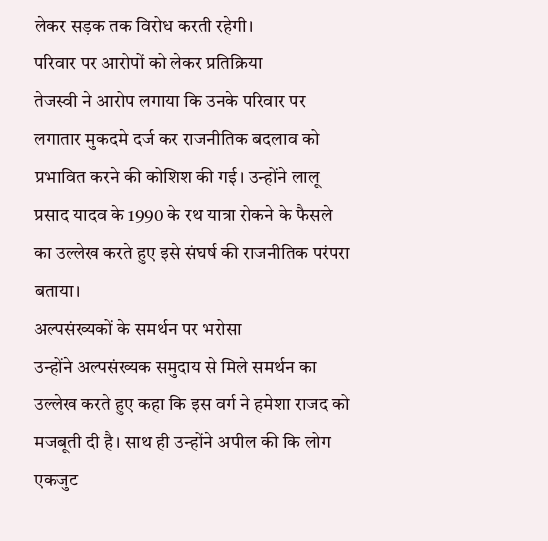लेकर सड़क तक विरोध करती रहेगी।
परिवार पर आरोपों को लेकर प्रतिक्रिया
तेजस्वी ने आरोप लगाया कि उनके परिवार पर लगातार मुकदमे दर्ज कर राजनीतिक बदलाव को प्रभावित करने की कोशिश की गई। उन्होंने लालू प्रसाद यादव के 1990 के रथ यात्रा रोकने के फैसले का उल्लेख करते हुए इसे संघर्ष की राजनीतिक परंपरा बताया।
अल्पसंख्यकों के समर्थन पर भरोसा
उन्होंने अल्पसंख्यक समुदाय से मिले समर्थन का उल्लेख करते हुए कहा कि इस वर्ग ने हमेशा राजद को मजबूती दी है। साथ ही उन्होंने अपील की कि लोग एकजुट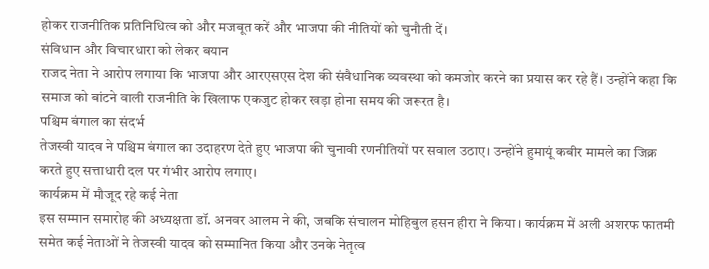होकर राजनीतिक प्रतिनिधित्व को और मजबूत करें और भाजपा की नीतियों को चुनौती दें।
संविधान और विचारधारा को लेकर बयान
राजद नेता ने आरोप लगाया कि भाजपा और आरएसएस देश की संवैधानिक व्यवस्था को कमजोर करने का प्रयास कर रहे हैं। उन्होंने कहा कि समाज को बांटने वाली राजनीति के खिलाफ एकजुट होकर खड़ा होना समय की जरूरत है।
पश्चिम बंगाल का संदर्भ
तेजस्वी यादव ने पश्चिम बंगाल का उदाहरण देते हुए भाजपा की चुनावी रणनीतियों पर सवाल उठाए। उन्होंने हुमायूं कबीर मामले का जिक्र करते हुए सत्ताधारी दल पर गंभीर आरोप लगाए।
कार्यक्रम में मौजूद रहे कई नेता
इस सम्मान समारोह की अध्यक्षता डॉ. अनवर आलम ने की, जबकि संचालन मोहिबुल हसन हीरा ने किया। कार्यक्रम में अली अशरफ फातमी समेत कई नेताओं ने तेजस्वी यादव को सम्मानित किया और उनके नेतृत्व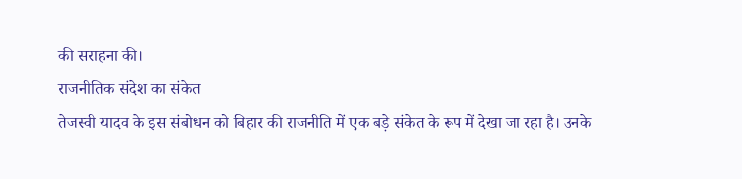की सराहना की।
राजनीतिक संदेश का संकेत
तेजस्वी यादव के इस संबोधन को बिहार की राजनीति में एक बड़े संकेत के रूप में देखा जा रहा है। उनके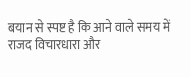बयान से स्पष्ट है कि आने वाले समय में राजद विचारधारा और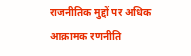राजनीतिक मुद्दों पर अधिक आक्रामक रणनीति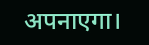अपनाएगा।